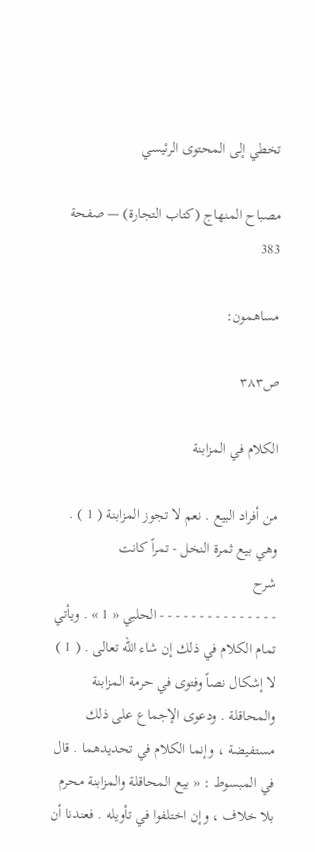تخطي إلى المحتوى الرئيسي

مصباح المنهاج (كتاب التجارة) — صفحة 383

مساهمون:

ص٣٨٣

الكلام في المزابنة

من أفراد البيع . نعم لا تجوز المزابنة ( 1 ) . وهي بيع ثمرة النخل - تمراً كانت
شرح
- - - - - - - - - - - - - - - الحلبي « 1 » . ويأتي تمام الكلام في ذلك إن شاء الله تعالى . ( 1 ) لا إشكال نصاً وفتوى في حرمة المزابنة والمحاقلة . ودعوى الإجماع على ذلك مستفيضة ، وإنما الكلام في تحديدهما . قال في المبسوط : « بيع المحاقلة والمزابنة محرم بلا خلاف ، وإن اختلفوا في تأويله . فعندنا أن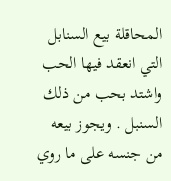المحاقلة بيع السنابل التي انعقد فيها الحب واشتد بحب من ذلك السنبل . ويجوز بيعه من جنسه على ما روي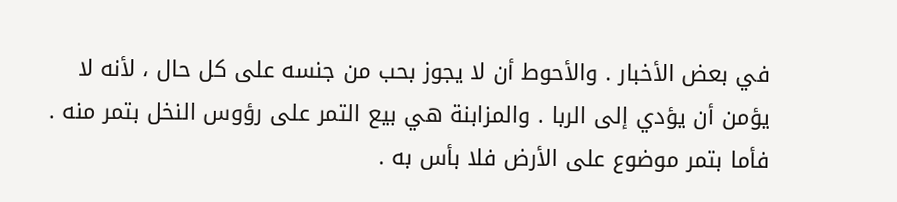في بعض الأخبار . والأحوط أن لا يجوز بحب من جنسه على كل حال ، لأنه لا يؤمن أن يؤدي إلى الربا . والمزابنة هي بيع التمر على رؤوس النخل بتمر منه . فأما بتمر موضوع على الأرض فلا بأس به .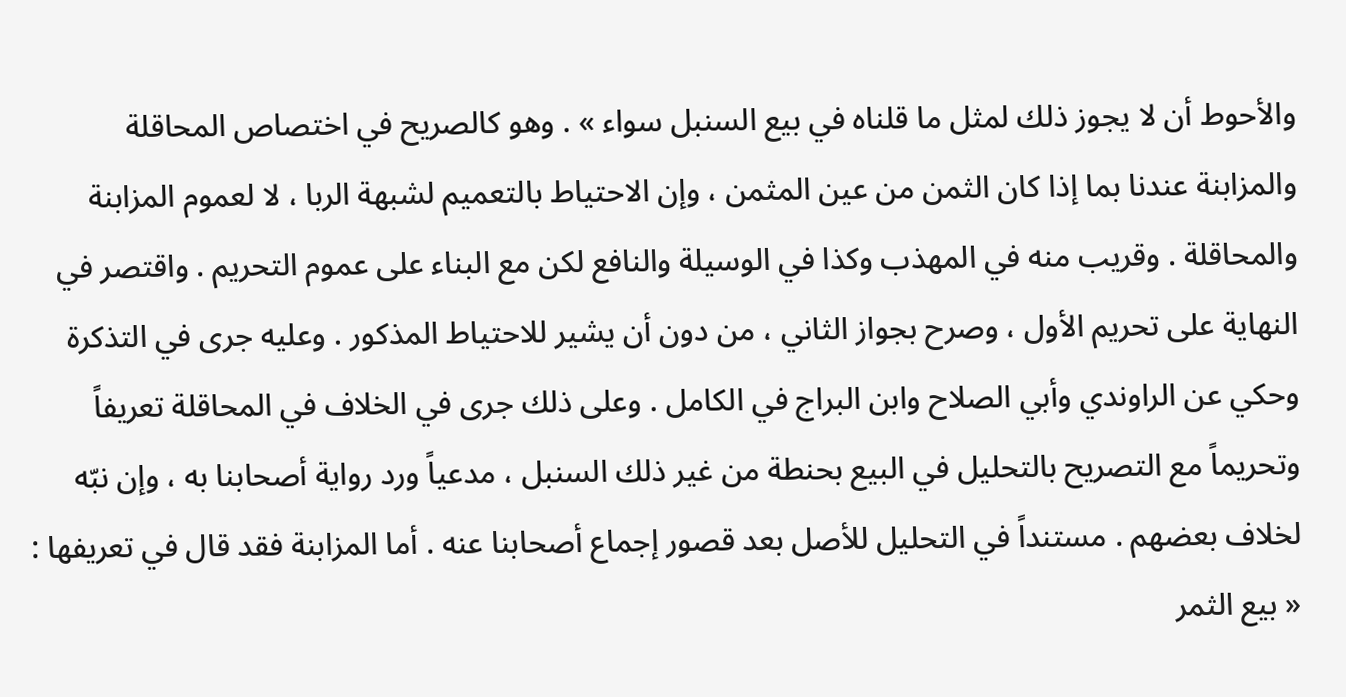والأحوط أن لا يجوز ذلك لمثل ما قلناه في بيع السنبل سواء » . وهو كالصريح في اختصاص المحاقلة والمزابنة عندنا بما إذا كان الثمن من عين المثمن ، وإن الاحتياط بالتعميم لشبهة الربا ، لا لعموم المزابنة والمحاقلة . وقريب منه في المهذب وكذا في الوسيلة والنافع لكن مع البناء على عموم التحريم . واقتصر في النهاية على تحريم الأول ، وصرح بجواز الثاني ، من دون أن يشير للاحتياط المذكور . وعليه جرى في التذكرة وحكي عن الراوندي وأبي الصلاح وابن البراج في الكامل . وعلى ذلك جرى في الخلاف في المحاقلة تعريفاً وتحريماً مع التصريح بالتحليل في البيع بحنطة من غير ذلك السنبل ، مدعياً ورد رواية أصحابنا به ، وإن نبّه لخلاف بعضهم . مستنداً في التحليل للأصل بعد قصور إجماع أصحابنا عنه . أما المزابنة فقد قال في تعريفها : « بيع الثمر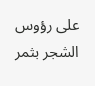على رؤوس الشجر بثمر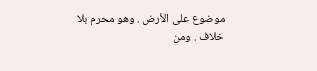موضوع على الأرض . وهو محرم بلا خلاف . ومن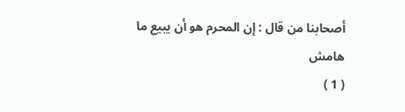أصحابنا من قال : إن المحرم هو أن يبيع ما
هامش
( 1 )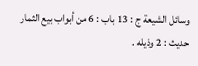وسائل الشيعة ج : 13 باب : 6 من أبواب بيع الثمار حديث : 2 وذيله .